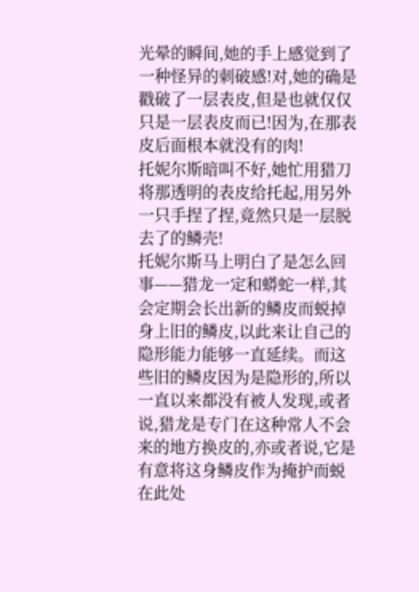光晕的瞬间,她的手上感觉到了一种怪异的刺破感!对,她的确是戳破了一层表皮,但是也就仅仅只是一层表皮而已!因为,在那表皮后面根本就没有的肉!
托妮尔斯暗叫不好,她忙用猎刀将那透明的表皮给托起,用另外一只手捏了捏,竟然只是一层脱去了的鳞壳!
托妮尔斯马上明白了是怎么回事——猎龙一定和蟒蛇一样,其会定期会长出新的鳞皮而蜕掉身上旧的鳞皮,以此来让自己的隐形能力能够一直延续。而这些旧的鳞皮因为是隐形的,所以一直以来都没有被人发现,或者说,猎龙是专门在这种常人不会来的地方换皮的,亦或者说,它是有意将这身鳞皮作为掩护而蜕在此处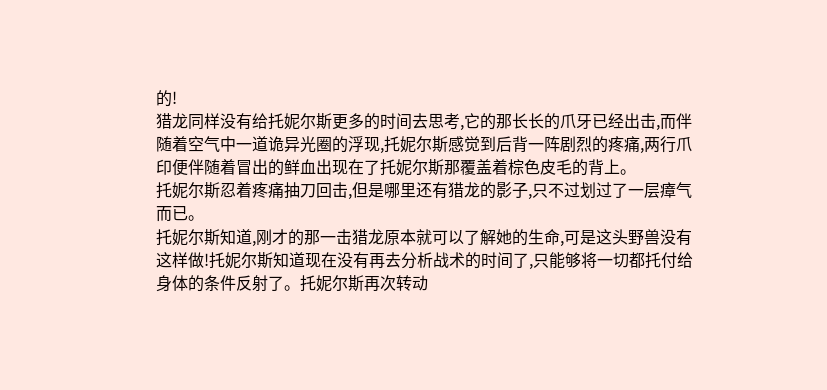的!
猎龙同样没有给托妮尔斯更多的时间去思考,它的那长长的爪牙已经出击,而伴随着空气中一道诡异光圈的浮现,托妮尔斯感觉到后背一阵剧烈的疼痛,两行爪印便伴随着冒出的鲜血出现在了托妮尔斯那覆盖着棕色皮毛的背上。
托妮尔斯忍着疼痛抽刀回击,但是哪里还有猎龙的影子,只不过划过了一层瘴气而已。
托妮尔斯知道,刚才的那一击猎龙原本就可以了解她的生命,可是这头野兽没有这样做!托妮尔斯知道现在没有再去分析战术的时间了,只能够将一切都托付给身体的条件反射了。托妮尔斯再次转动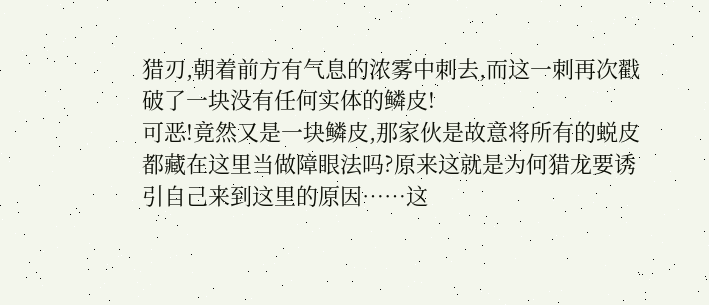猎刃,朝着前方有气息的浓雾中刺去,而这一刺再次戳破了一块没有任何实体的鳞皮!
可恶!竟然又是一块鳞皮,那家伙是故意将所有的蜕皮都藏在这里当做障眼法吗?原来这就是为何猎龙要诱引自己来到这里的原因……这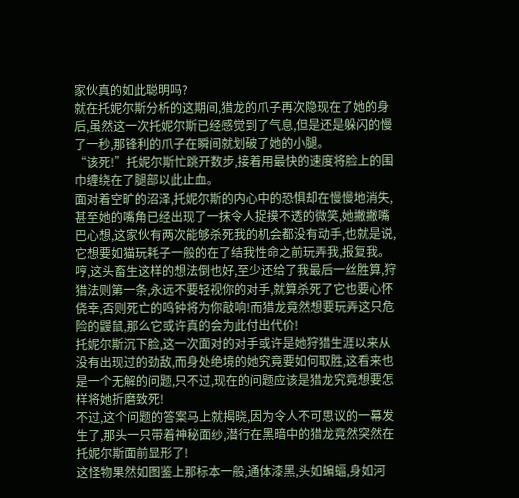家伙真的如此聪明吗?
就在托妮尔斯分析的这期间,猎龙的爪子再次隐现在了她的身后,虽然这一次托妮尔斯已经感觉到了气息,但是还是躲闪的慢了一秒,那锋利的爪子在瞬间就划破了她的小腿。
“该死!”托妮尔斯忙跳开数步,接着用最快的速度将脸上的围巾缠绕在了腿部以此止血。
面对着空旷的沼泽,托妮尔斯的内心中的恐惧却在慢慢地消失,甚至她的嘴角已经出现了一抹令人捉摸不透的微笑,她撇撇嘴巴心想,这家伙有两次能够杀死我的机会都没有动手,也就是说,它想要如猫玩耗子一般的在了结我性命之前玩弄我,报复我。哼,这头畜生这样的想法倒也好,至少还给了我最后一丝胜算,狩猎法则第一条,永远不要轻视你的对手,就算杀死了它也要心怀侥幸,否则死亡的鸣钟将为你敲响!而猎龙竟然想要玩弄这只危险的鼹鼠,那么它或许真的会为此付出代价!
托妮尔斯沉下脸,这一次面对的对手或许是她狩猎生涯以来从没有出现过的劲敌,而身处绝境的她究竟要如何取胜,这看来也是一个无解的问题,只不过,现在的问题应该是猎龙究竟想要怎样将她折磨致死!
不过,这个问题的答案马上就揭晓,因为令人不可思议的一幕发生了,那头一只带着神秘面纱,潜行在黑暗中的猎龙竟然突然在托妮尔斯面前显形了!
这怪物果然如图鉴上那标本一般,通体漆黑,头如蝙蝠,身如河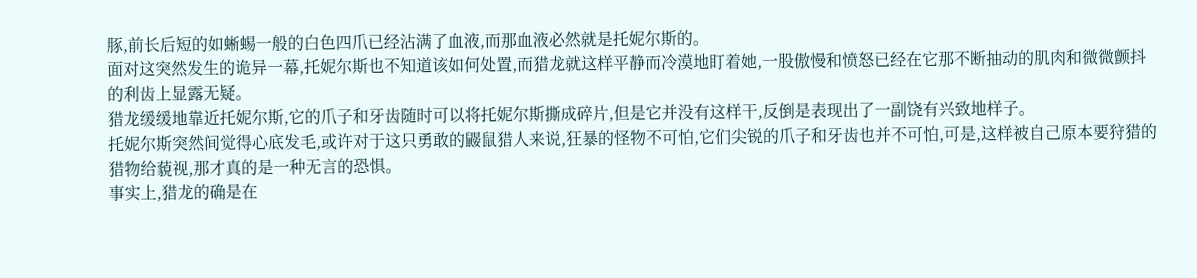豚,前长后短的如蜥蜴一般的白色四爪已经沾满了血液,而那血液必然就是托妮尔斯的。
面对这突然发生的诡异一幕,托妮尔斯也不知道该如何处置,而猎龙就这样平静而冷漠地盯着她,一股傲慢和愤怒已经在它那不断抽动的肌肉和微微颤抖的利齿上显露无疑。
猎龙缓缓地靠近托妮尔斯,它的爪子和牙齿随时可以将托妮尔斯撕成碎片,但是它并没有这样干,反倒是表现出了一副饶有兴致地样子。
托妮尔斯突然间觉得心底发毛,或许对于这只勇敢的鼹鼠猎人来说,狂暴的怪物不可怕,它们尖锐的爪子和牙齿也并不可怕,可是,这样被自己原本要狩猎的猎物给藐视,那才真的是一种无言的恐惧。
事实上,猎龙的确是在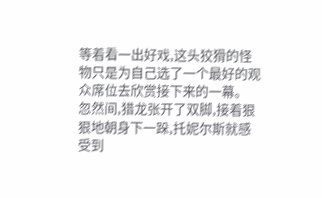等着看一出好戏,这头狡猾的怪物只是为自己选了一个最好的观众席位去欣赏接下来的一幕。
忽然间,猎龙张开了双脚,接着狠狠地朝身下一跺,托妮尔斯就感受到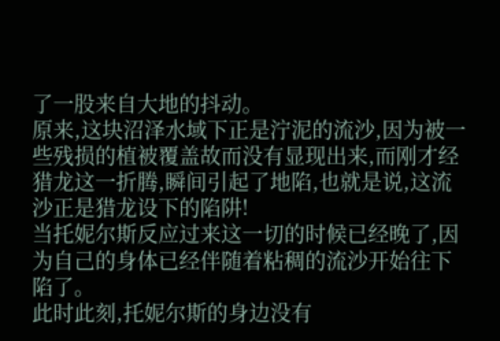了一股来自大地的抖动。
原来,这块沼泽水域下正是泞泥的流沙,因为被一些残损的植被覆盖故而没有显现出来,而刚才经猎龙这一折腾,瞬间引起了地陷,也就是说,这流沙正是猎龙设下的陷阱!
当托妮尔斯反应过来这一切的时候已经晚了,因为自己的身体已经伴随着粘稠的流沙开始往下陷了。
此时此刻,托妮尔斯的身边没有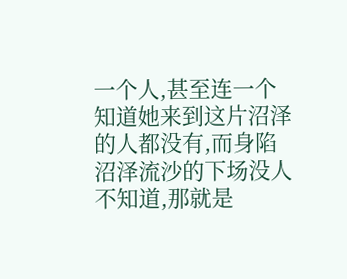一个人,甚至连一个知道她来到这片沼泽的人都没有,而身陷沼泽流沙的下场没人不知道,那就是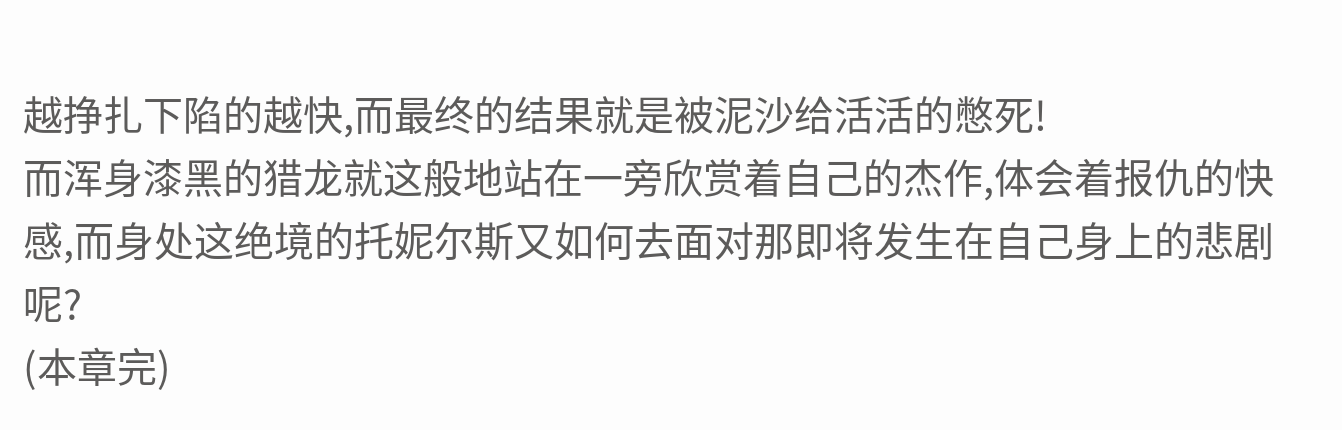越挣扎下陷的越快,而最终的结果就是被泥沙给活活的憋死!
而浑身漆黑的猎龙就这般地站在一旁欣赏着自己的杰作,体会着报仇的快感,而身处这绝境的托妮尔斯又如何去面对那即将发生在自己身上的悲剧呢?
(本章完)